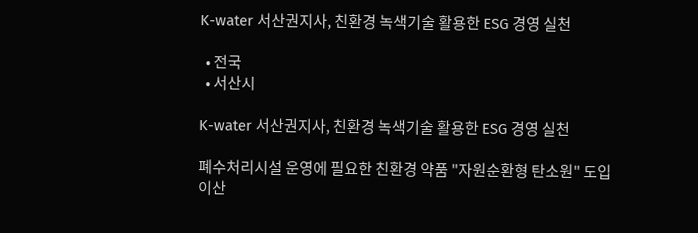K-water 서산권지사, 친환경 녹색기술 활용한 ESG 경영 실천

  • 전국
  • 서산시

K-water 서산권지사, 친환경 녹색기술 활용한 ESG 경영 실천

폐수처리시설 운영에 필요한 친환경 약품 "자원순환형 탄소원" 도입
이산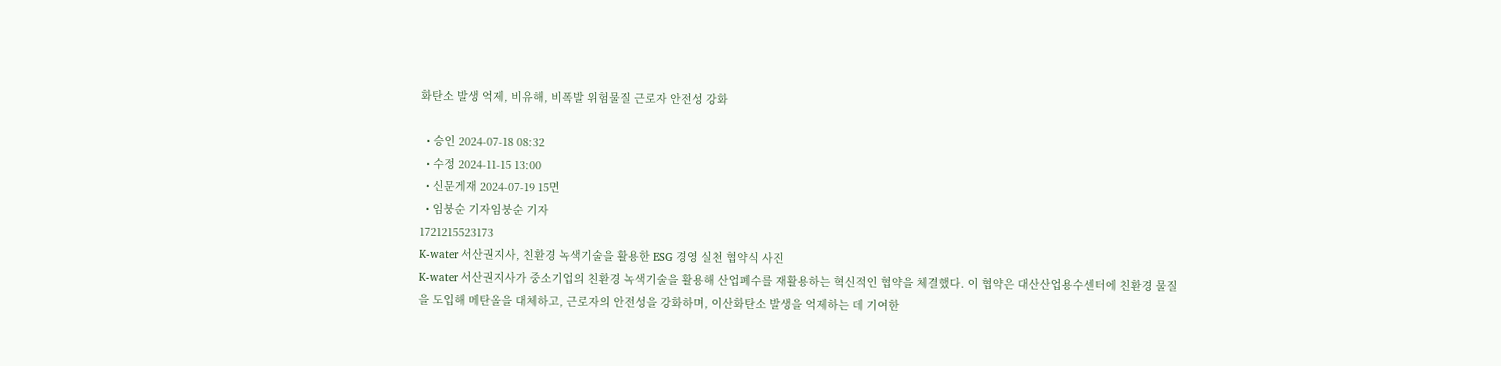화탄소 발생 억제, 비유해, 비폭발 위험물질 근로자 안전성 강화

  • 승인 2024-07-18 08:32
  • 수정 2024-11-15 13:00
  • 신문게재 2024-07-19 15면
  • 임붕순 기자임붕순 기자
1721215523173
K-water 서산권지사, 친환경 녹색기술을 활용한 ESG 경영 실천 협약식 사진
K-water 서산권지사가 중소기업의 친환경 녹색기술을 활용해 산업폐수를 재활용하는 혁신적인 협약을 체결했다. 이 협약은 대산산업용수센터에 친환경 물질을 도입해 메탄올을 대체하고, 근로자의 안전성을 강화하며, 이산화탄소 발생을 억제하는 데 기여한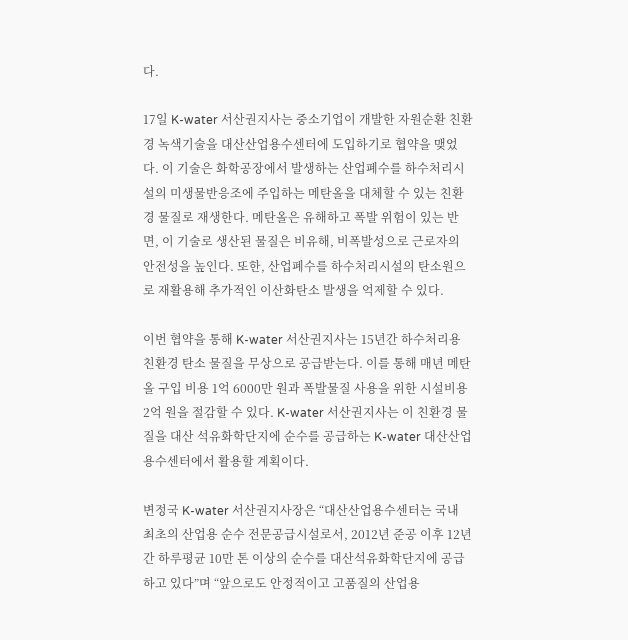다.

17일 K-water 서산권지사는 중소기업이 개발한 자원순환 친환경 녹색기술을 대산산업용수센터에 도입하기로 협약을 맺었다. 이 기술은 화학공장에서 발생하는 산업폐수를 하수처리시설의 미생물반응조에 주입하는 메탄올을 대체할 수 있는 친환경 물질로 재생한다. 메탄올은 유해하고 폭발 위험이 있는 반면, 이 기술로 생산된 물질은 비유해, 비폭발성으로 근로자의 안전성을 높인다. 또한, 산업폐수를 하수처리시설의 탄소원으로 재활용해 추가적인 이산화탄소 발생을 억제할 수 있다.

이번 협약을 통해 K-water 서산권지사는 15년간 하수처리용 친환경 탄소 물질을 무상으로 공급받는다. 이를 통해 매년 메탄올 구입 비용 1억 6000만 원과 폭발물질 사용을 위한 시설비용 2억 원을 절감할 수 있다. K-water 서산권지사는 이 친환경 물질을 대산 석유화학단지에 순수를 공급하는 K-water 대산산업용수센터에서 활용할 계획이다.

변정국 K-water 서산권지사장은 “대산산업용수센터는 국내 최초의 산업용 순수 전문공급시설로서, 2012년 준공 이후 12년간 하루평균 10만 톤 이상의 순수를 대산석유화학단지에 공급하고 있다”며 “앞으로도 안정적이고 고품질의 산업용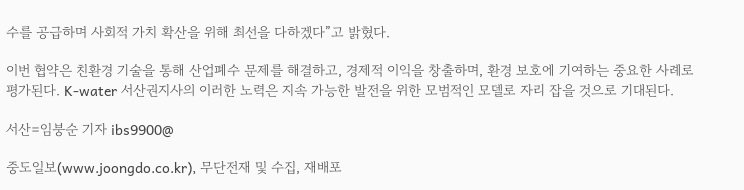수를 공급하며 사회적 가치 확산을 위해 최선을 다하겠다”고 밝혔다.

이번 협약은 친환경 기술을 통해 산업폐수 문제를 해결하고, 경제적 이익을 창출하며, 환경 보호에 기여하는 중요한 사례로 평가된다. K-water 서산권지사의 이러한 노력은 지속 가능한 발전을 위한 모범적인 모델로 자리 잡을 것으로 기대된다.

서산=임붕순 기자 ibs9900@

중도일보(www.joongdo.co.kr), 무단전재 및 수집, 재배포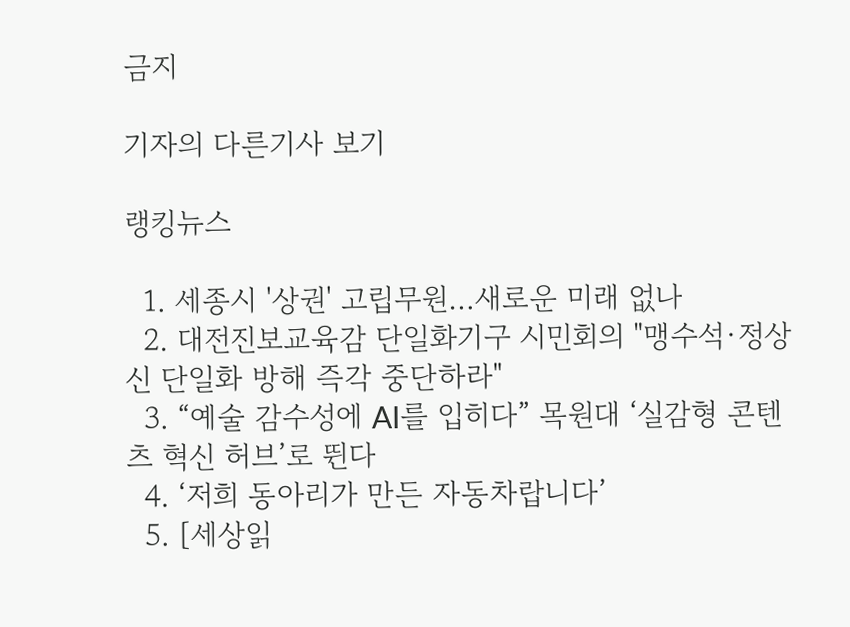금지

기자의 다른기사 보기

랭킹뉴스

  1. 세종시 '상권' 고립무원…새로운 미래 없나
  2. 대전진보교육감 단일화기구 시민회의 "맹수석·정상신 단일화 방해 즉각 중단하라"
  3. “예술 감수성에 AI를 입히다” 목원대 ‘실감형 콘텐츠 혁신 허브’로 뛴다
  4. ‘저희 동아리가 만든 자동차랍니다’
  5. [세상읽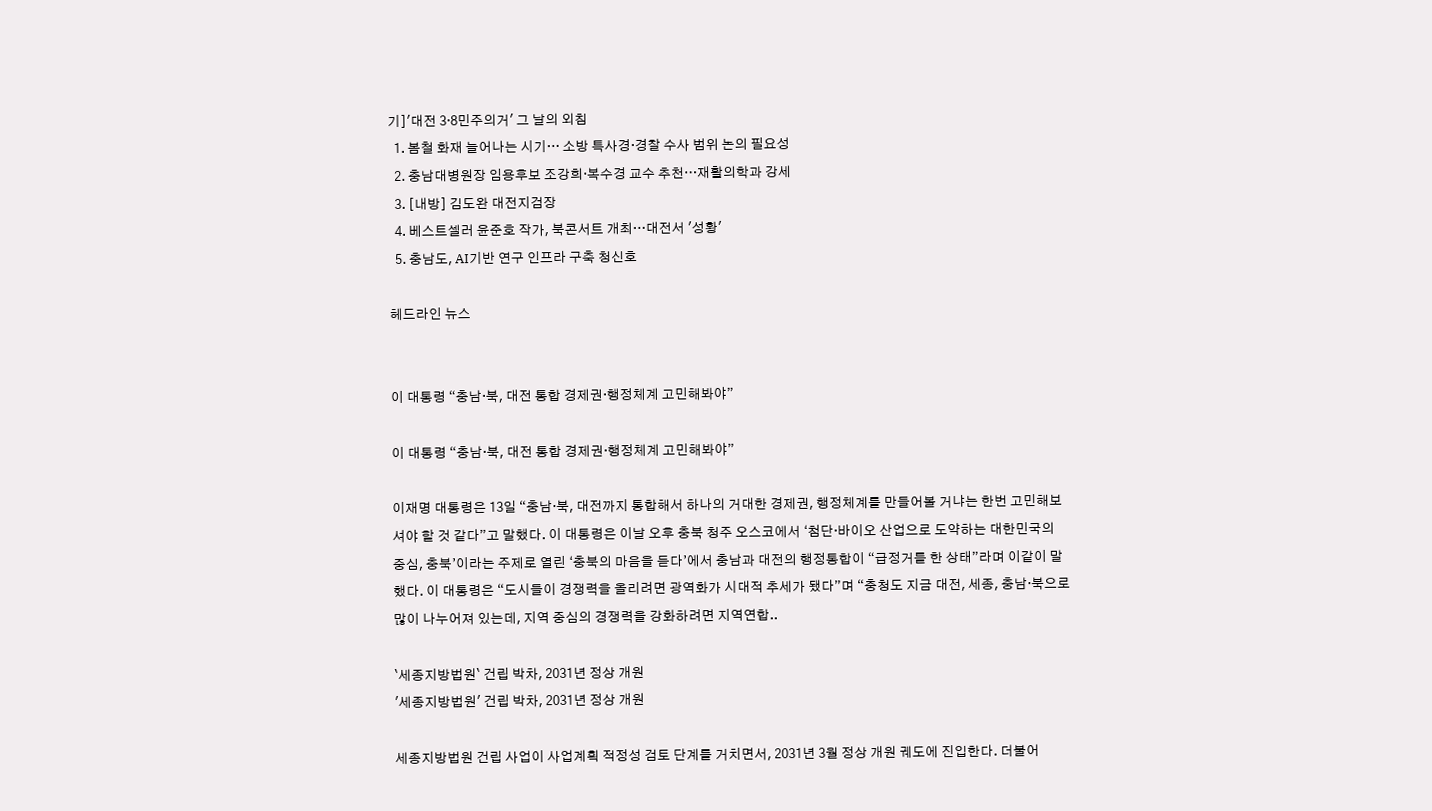기]'대전 3·8민주의거' 그 날의 외침
  1. 봄철 화재 늘어나는 시기… 소방 특사경·경찰 수사 범위 논의 필요성
  2. 충남대병원장 임용후보 조강희·복수경 교수 추천…재활의학과 강세
  3. [내방] 김도완 대전지검장
  4. 베스트셀러 윤준호 작가, 북콘서트 개최…대전서 '성황'
  5. 충남도, AI기반 연구 인프라 구축 청신호

헤드라인 뉴스


이 대통령 “충남·북, 대전 통합 경제권·행정체계 고민해봐야”

이 대통령 “충남·북, 대전 통합 경제권·행정체계 고민해봐야”

이재명 대통령은 13일 “충남·북, 대전까지 통합해서 하나의 거대한 경제권, 행정체계를 만들어볼 거냐는 한번 고민해보셔야 할 것 같다”고 말했다. 이 대통령은 이날 오후 충북 청주 오스코에서 ‘첨단·바이오 산업으로 도약하는 대한민국의 중심, 충북’이라는 주제로 열린 ‘충북의 마음을 듣다’에서 충남과 대전의 행정통합이 “급정거를 한 상태”라며 이같이 말했다. 이 대통령은 “도시들이 경쟁력을 올리려면 광역화가 시대적 추세가 됐다”며 “충청도 지금 대전, 세종, 충남·북으로 많이 나누어져 있는데, 지역 중심의 경쟁력을 강화하려면 지역연합..

`세종지방법원` 건립 박차, 2031년 정상 개원
'세종지방법원' 건립 박차, 2031년 정상 개원

세종지방법원 건립 사업이 사업계획 적정성 검토 단계를 거치면서, 2031년 3월 정상 개원 궤도에 진입한다. 더불어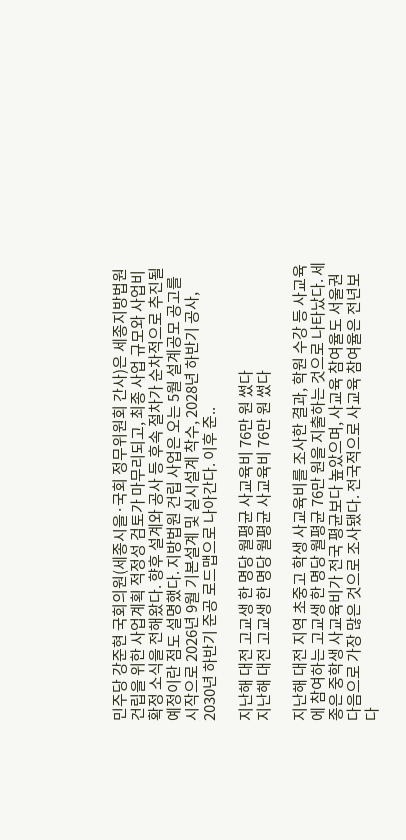민주당 강준현 국회의원(세종시을·국회 정무위원회 간사)은 세종지방법원 건립을 위한 사업계획 적정성 검토가 마무리되고, 최종 사업 규모와 사업비 확정 소식을 전해왔다. 향후 설계와 공사 등 후속 절차가 순차적으로 추진될 예정이란 점도 설명했다. 지방법원 건립 사업은 오는 5월 설계공모 공고를 시작으로 2026년 9월 기본설계 및 실시설계 착수, 2028년 하반기 공사, 2030년 하반기 준공 로드맵으로 나아간다. 이후 준..

지난해 대전 고교생 한 명당 월평균 사교육비 76만 원 썼다
지난해 대전 고교생 한 명당 월평균 사교육비 76만 원 썼다

지난해 대전 지역 초중고 학생 사교육비를 조사한 결과, 학원 수강 등 사교육에 참여하는 고교생 한 명당 월평균 76만 원을 지출하는 것으로 나타났다. 세종은 중학생 사교육비가 전국 평균보다 높았으며, 사교육 참여율도 서울권 다음으로 가장 많은 것으로 조사됐다. 전국적으로 사교육 참여율은 전년보다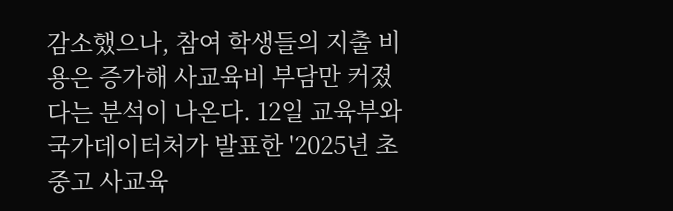감소했으나, 참여 학생들의 지출 비용은 증가해 사교육비 부담만 커졌다는 분석이 나온다. 12일 교육부와 국가데이터처가 발표한 '2025년 초중고 사교육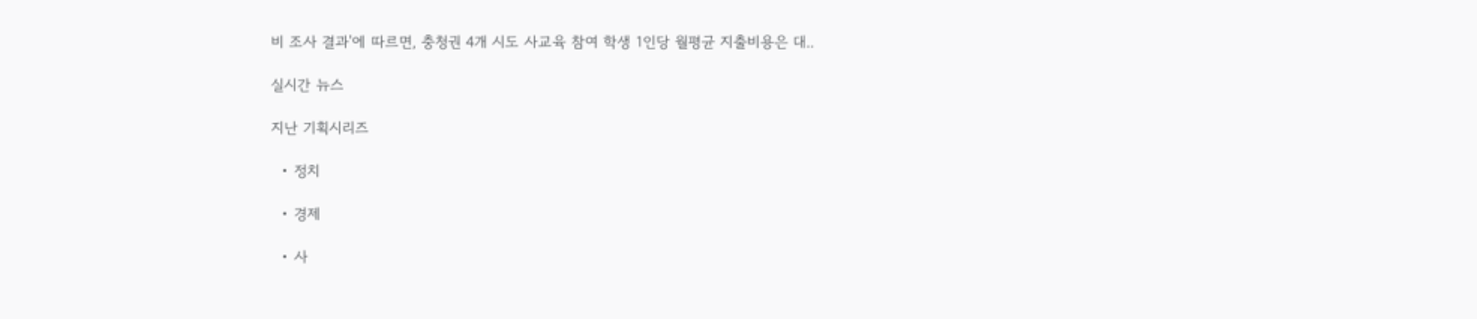비 조사 결과'에 따르면, 충청권 4개 시도 사교육 참여 학생 1인당 월평균 지출비용은 대..

실시간 뉴스

지난 기획시리즈

  • 정치

  • 경제

  • 사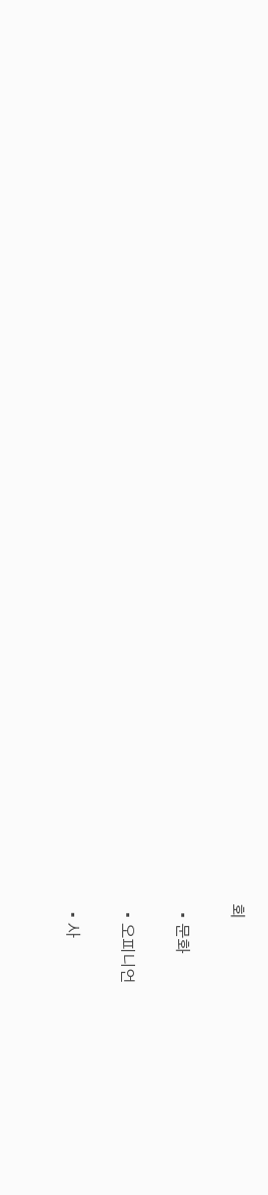회

  • 문화

  • 오피니언

  • 사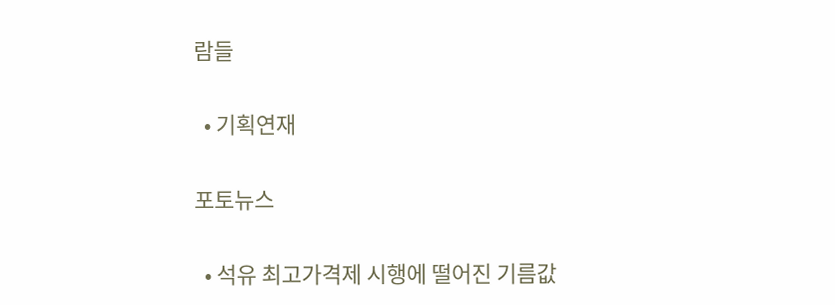람들

  • 기획연재

포토뉴스

  • 석유 최고가격제 시행에 떨어진 기름값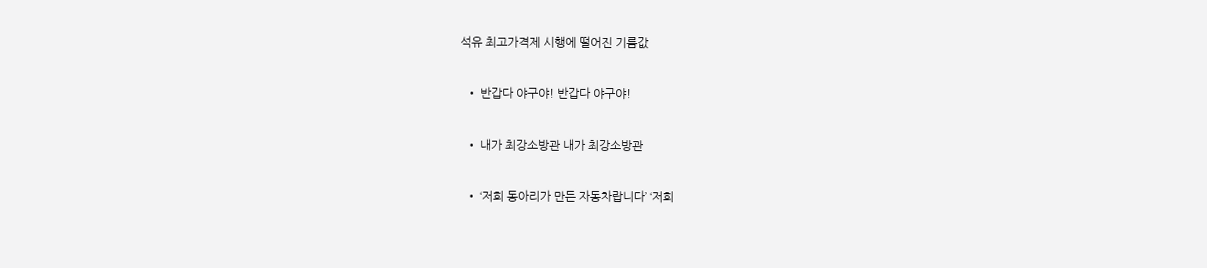석유 최고가격제 시행에 떨어진 기름값

  • 반갑다 야구야! 반갑다 야구야!

  • 내가 최강소방관 내가 최강소방관

  • ‘저희 동아리가 만든 자동차랍니다’ ‘저희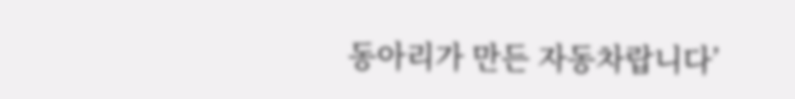동아리가 만든 자동차랍니다’